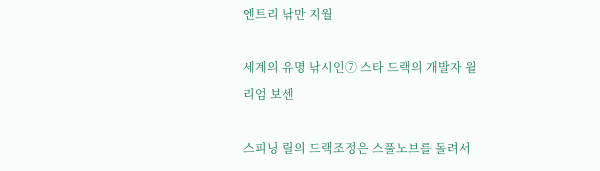엔트리 낚만 지월

세계의 유명 낚시인⑦ 스타 드랙의 개발자 윌리엄 보센

스피닝 릴의 드랙조정은 스풀노브를 돌려서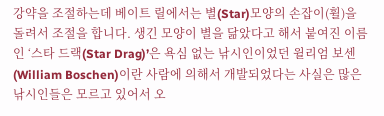강약을 조절하는데 베이트 릴에서는 별(Star)모양의 손잡이(휠)을 돌려서 조절을 합니다. 생긴 모양이 별을 닮았다고 해서 붙여진 이름인 ‘스타 드랙(Star Drag)’은 욕심 없는 낚시인이었던 윌리엄 보센(William Boschen)이란 사람에 의해서 개발되었다는 사실은 많은 낚시인들은 모르고 있어서 오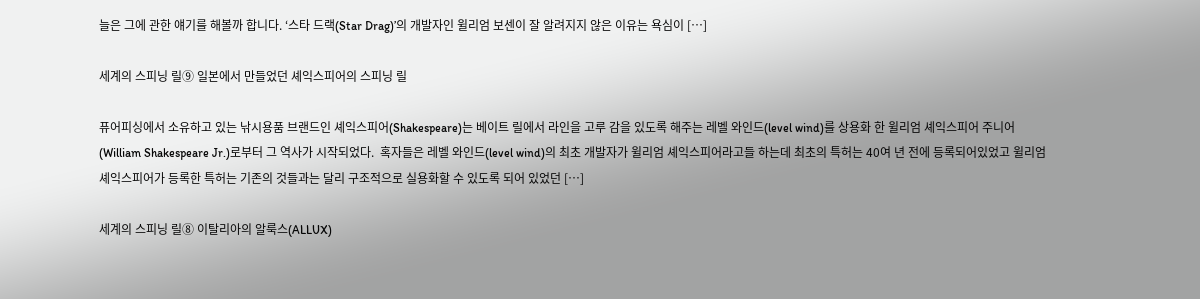늘은 그에 관한 얘기를 해볼까 합니다. ‘스타 드랙(Star Drag)’의 개발자인 윌리엄 보센이 잘 알려지지 않은 이유는 욕심이 […]

세계의 스피닝 릴⑨ 일본에서 만들었던 셰익스피어의 스피닝 릴

퓨어피싱에서 소유하고 있는 낚시용품 브랜드인 셰익스피어(Shakespeare)는 베이트 릴에서 라인을 고루 감을 있도록 해주는 레벨 와인드(level wind)를 상용화 한 윌리엄 셰익스피어 주니어(William Shakespeare Jr.)로부터 그 역사가 시작되었다.  혹자들은 레벨 와인드(level wind)의 최초 개발자가 윌리엄 셰익스피어라고들 하는데 최초의 특허는 40여 년 전에 등록되어있었고 윌리엄 셰익스피어가 등록한 특허는 기존의 것들과는 달리 구조적으로 실용화할 수 있도록 되어 있었던 […]

세계의 스피닝 릴⑧ 이탈리아의 알룩스(ALLUX)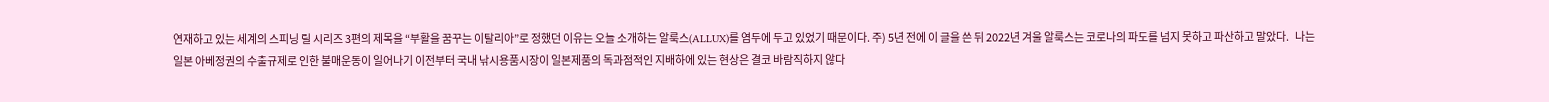연재하고 있는 세계의 스피닝 릴 시리즈 3편의 제목을 “부활을 꿈꾸는 이탈리아”로 정했던 이유는 오늘 소개하는 알룩스(ALLUX)를 염두에 두고 있었기 때문이다. 주) 5년 전에 이 글을 쓴 뒤 2022년 겨울 알룩스는 코로나의 파도를 넘지 못하고 파산하고 말았다.   나는 일본 아베정권의 수출규제로 인한 불매운동이 일어나기 이전부터 국내 낚시용품시장이 일본제품의 독과점적인 지배하에 있는 현상은 결코 바람직하지 않다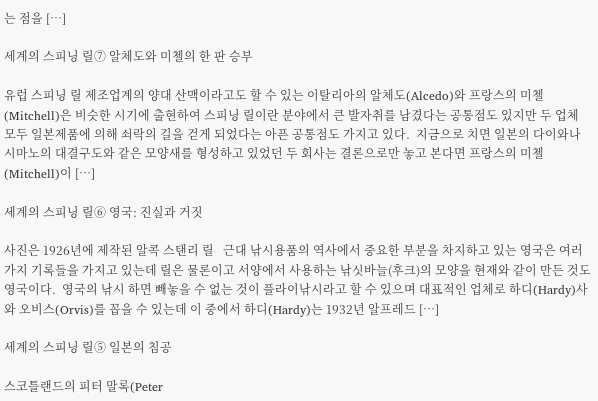는 점을 […]

세계의 스피닝 릴⑦ 알체도와 미첼의 한 판 승부

유럽 스피닝 릴 제조업계의 양대 산맥이라고도 할 수 있는 이탈리아의 알체도(Alcedo)와 프랑스의 미첼(Mitchell)은 비슷한 시기에 출현하여 스피닝 릴이란 분야에서 큰 발자취를 남겼다는 공통점도 있지만 두 업체 모두 일본제품에 의해 쇠락의 길을 걷게 되었다는 아픈 공통점도 가지고 있다.  지금으로 치면 일본의 다이와나 시마노의 대결구도와 같은 모양새를 형성하고 있었던 두 회사는 결론으로만 놓고 본다면 프랑스의 미첼(Mitchell)이 […]

세계의 스피닝 릴⑥ 영국: 진실과 거짓

사진은 1926년에 제작된 알콕 스탠리 릴   근대 낚시용품의 역사에서 중요한 부분을 차지하고 있는 영국은 여러 가지 기록들을 가지고 있는데 릴은 물론이고 서양에서 사용하는 낚싯바늘(후크)의 모양을 현재와 같이 만든 것도 영국이다.  영국의 낚시 하면 빼놓을 수 없는 것이 플라이낚시라고 할 수 있으며 대표적인 업체로 하디(Hardy)사와 오비스(Orvis)를 꼽을 수 있는데 이 중에서 하디(Hardy)는 1932년 알프레드 […]

세계의 스피닝 릴⑤ 일본의 침공

스코틀랜드의 피터 말록(Peter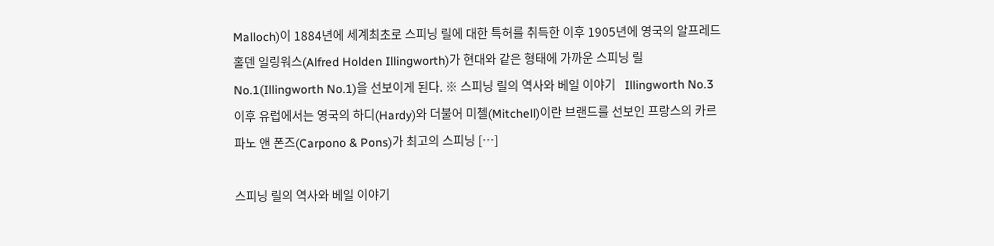Malloch)이 1884년에 세계최초로 스피닝 릴에 대한 특허를 취득한 이후 1905년에 영국의 알프레드 홀덴 일링워스(Alfred Holden Illingworth)가 현대와 같은 형태에 가까운 스피닝 릴 No.1(Illingworth No.1)을 선보이게 된다. ※ 스피닝 릴의 역사와 베일 이야기   Illingworth No.3  이후 유럽에서는 영국의 하디(Hardy)와 더불어 미첼(Mitchell)이란 브랜드를 선보인 프랑스의 카르파노 앤 폰즈(Carpono & Pons)가 최고의 스피닝 […]

스피닝 릴의 역사와 베일 이야기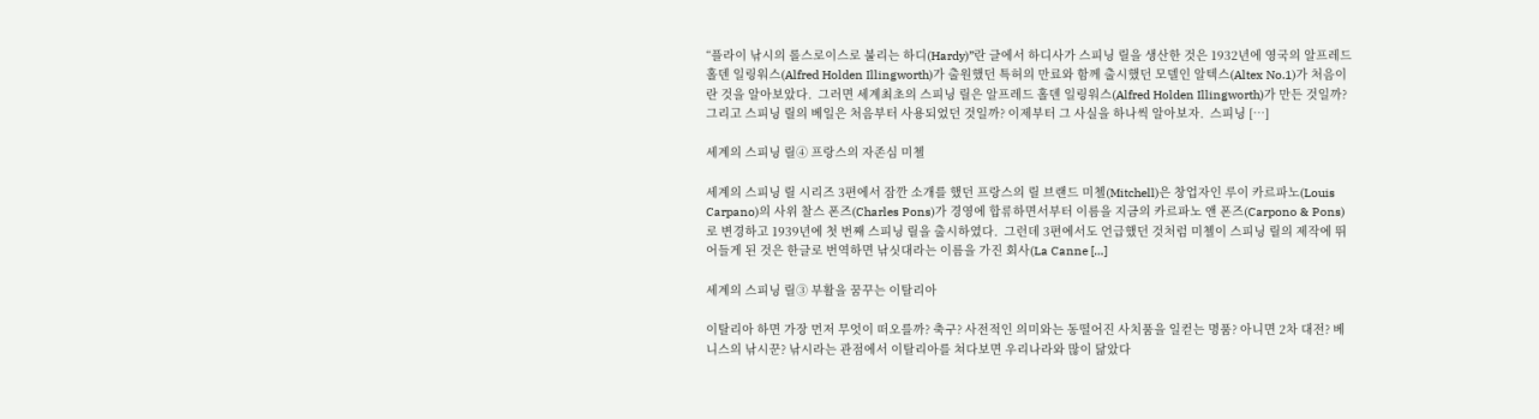“플라이 낚시의 롤스로이스로 불리는 하디(Hardy)”란 글에서 하디사가 스피닝 릴을 생산한 것은 1932년에 영국의 알프레드 홀덴 일링워스(Alfred Holden Illingworth)가 출원했던 특허의 만료와 함께 출시했던 모델인 알텍스(Altex No.1)가 처음이란 것을 알아보았다.  그러면 세계최초의 스피닝 릴은 알프레드 홀덴 일링워스(Alfred Holden Illingworth)가 만든 것일까? 그리고 스피닝 릴의 베일은 처음부터 사용되었던 것일까? 이제부터 그 사실을 하나씩 알아보자.  스피닝 […]

세계의 스피닝 릴④ 프랑스의 자존심 미첼

세계의 스피닝 릴 시리즈 3편에서 잠깐 소개를 했던 프랑스의 릴 브랜드 미첼(Mitchell)은 창업자인 루이 카르파노(Louis Carpano)의 사위 찰스 폰즈(Charles Pons)가 경영에 합류하면서부터 이름을 지금의 카르파노 앤 폰즈(Carpono & Pons)로 변경하고 1939년에 첫 번째 스피닝 릴을 출시하였다.  그런데 3편에서도 언급했던 것처럼 미첼이 스피닝 릴의 제작에 뛰어들게 된 것은 한글로 번역하면 낚싯대라는 이름을 가진 회사(La Canne […]

세계의 스피닝 릴③ 부활을 꿈꾸는 이탈리아

이탈리아 하면 가장 먼저 무엇이 떠오를까? 축구? 사전적인 의미와는 동떨어진 사치품을 일컫는 명품? 아니면 2차 대전? 베니스의 낚시꾼? 낚시라는 관점에서 이탈리아를 쳐다보면 우리나라와 많이 닮았다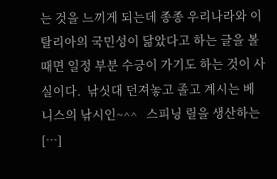는 것을 느끼게 되는데 종종 우리나라와 이탈리아의 국민성이 닮았다고 하는 글을 볼 때면 일정 부분 수긍이 가기도 하는 것이 사실이다.  낚싯대 던져놓고 졸고 계시는 베니스의 낚시인~^^   스피닝 릴을 생산하는 […]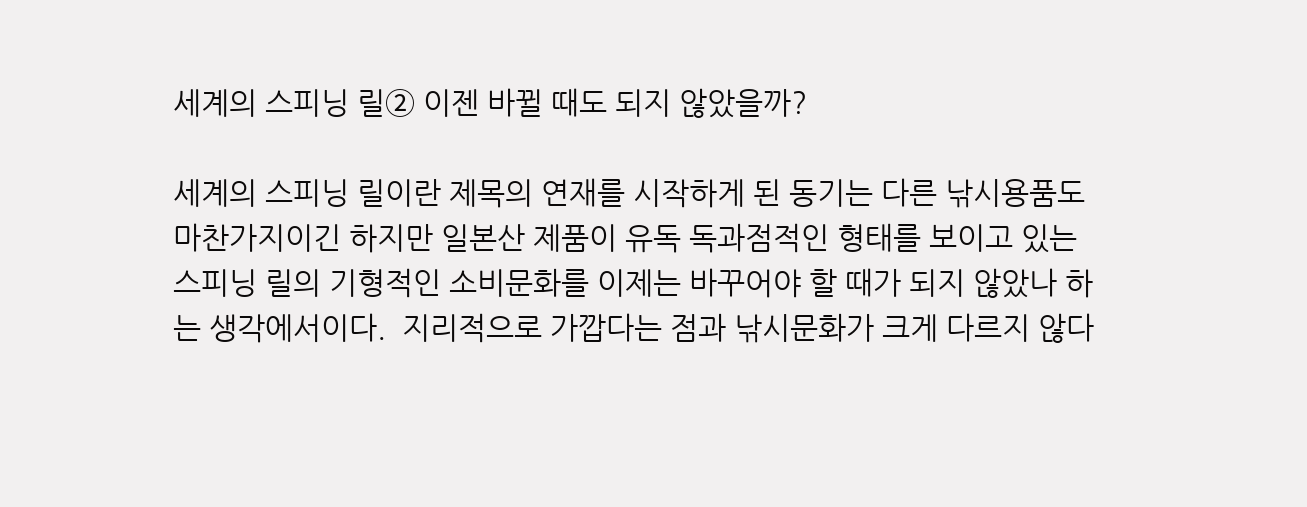세계의 스피닝 릴② 이젠 바뀔 때도 되지 않았을까?

세계의 스피닝 릴이란 제목의 연재를 시작하게 된 동기는 다른 낚시용품도 마찬가지이긴 하지만 일본산 제품이 유독 독과점적인 형태를 보이고 있는 스피닝 릴의 기형적인 소비문화를 이제는 바꾸어야 할 때가 되지 않았나 하는 생각에서이다.  지리적으로 가깝다는 점과 낚시문화가 크게 다르지 않다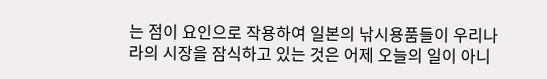는 점이 요인으로 작용하여 일본의 낚시용품들이 우리나라의 시장을 잠식하고 있는 것은 어제 오늘의 일이 아니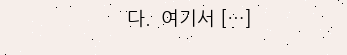다.  여기서 […]